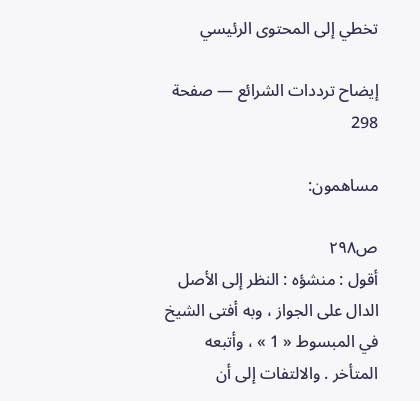تخطي إلى المحتوى الرئيسي

إيضاح ترددات الشرائع — صفحة 298

مساهمون:

ص٢٩٨
أقول : منشؤه : النظر إلى الأصل الدال على الجواز ، وبه أفتى الشيخ في المبسوط « 1 » ، وأتبعه المتأخر . والالتفات إلى أن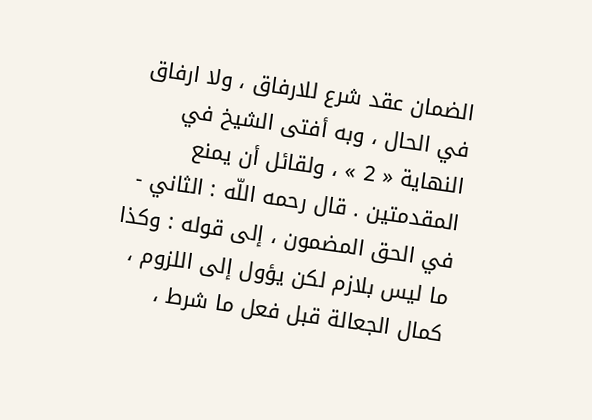الضمان عقد شرع للارفاق ، ولا ارفاق في الحال ، وبه أفتى الشيخ في النهاية « 2 » ، ولقائل أن يمنع المقدمتين . قال رحمه اللّه : الثاني - في الحق المضمون ، إلى قوله : وكذا ما ليس بلازم لكن يؤول إلى اللزوم ، كمال الجعالة قبل فعل ما شرط ،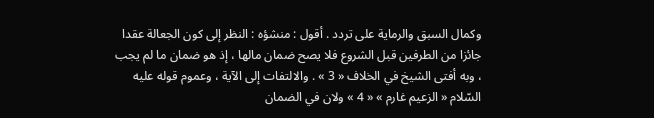وكمال السبق والرماية على تردد . أقول : منشؤه : النظر إلى كون الجعالة عقدا جائزا من الطرفين قبل الشروع فلا يصح ضمان مالها ، إذ هو ضمان ما لم يجب ، وبه أفتى الشيخ في الخلاف « 3 » . والالتفات إلى الآية ، وعموم قوله عليه السّلام « الزعيم غارم » « 4 » ولان في الضمان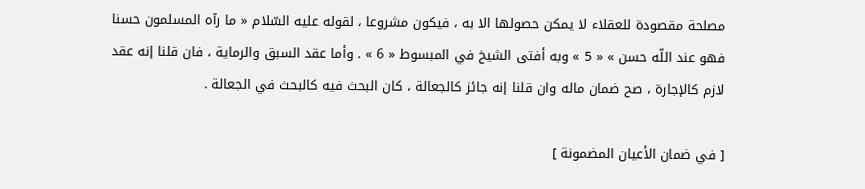مصلحة مقصودة للعقلاء لا يمكن حصولها الا به ، فيكون مشروعا ، لقوله عليه السّلام « ما رآه المسلمون حسنا فهو عند اللّه حسن » « 5 » وبه أفتى الشيخ في المبسوط « 6 » . وأما عقد السبق والرماية ، فان قلنا إنه عقد لازم كالإجارة ، صح ضمان ماله وان قلنا إنه جائز كالجعالة ، كان البحث فيه كالبحث في الجعالة .

[ في ضمان الأعيان المضمونة ]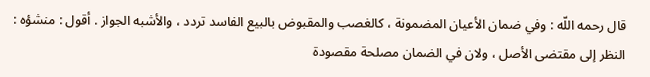قال رحمه اللّه : وفي ضمان الأعيان المضمونة ، كالغصب والمقبوض بالبيع الفاسد تردد ، والأشبه الجواز . أقول : منشؤه : النظر إلى مقتضى الأصل ، ولان في الضمان مصلحة مقصودة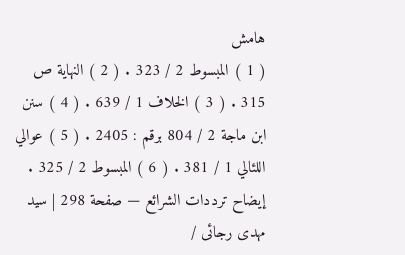هامش
( 1 ) المبسوط 2 / 323 . ( 2 ) النهاية ص 315 . ( 3 ) الخلاف 1 / 639 . ( 4 ) سنن ابن ماجة 2 / 804 برقم : 2405 . ( 5 ) عوالي اللئالي 1 / 381 . ( 6 ) المبسوط 2 / 325 .
إيضاح ترددات الشرائع — صفحة 298 | سيد مهدى رجائى /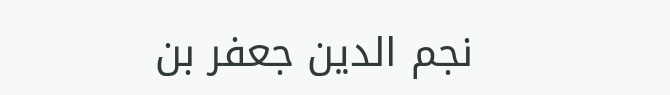نجم الدين جعفر بن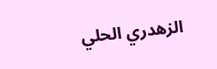الزهدري الحلي